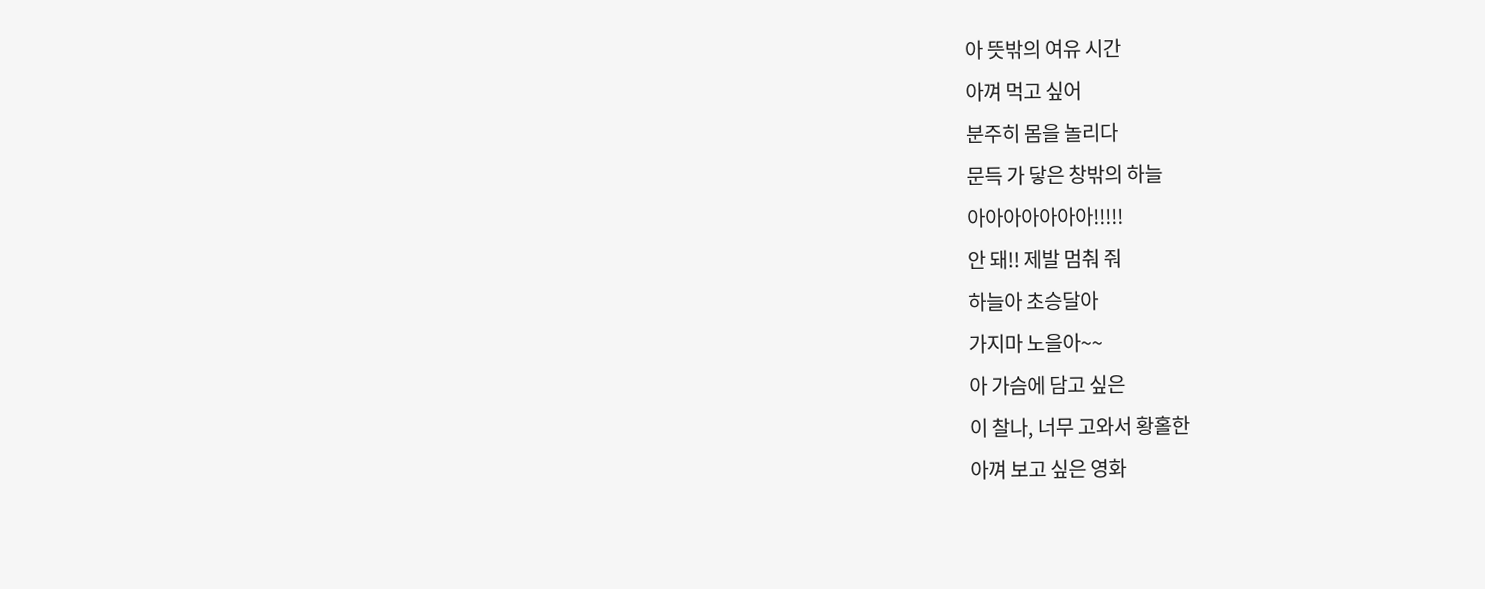아 뜻밖의 여유 시간
아껴 먹고 싶어
분주히 몸을 놀리다
문득 가 닿은 창밖의 하늘
아아아아아아아!!!!!
안 돼!! 제발 멈춰 줘
하늘아 초승달아
가지마 노을아~~
아 가슴에 담고 싶은
이 찰나, 너무 고와서 황홀한
아껴 보고 싶은 영화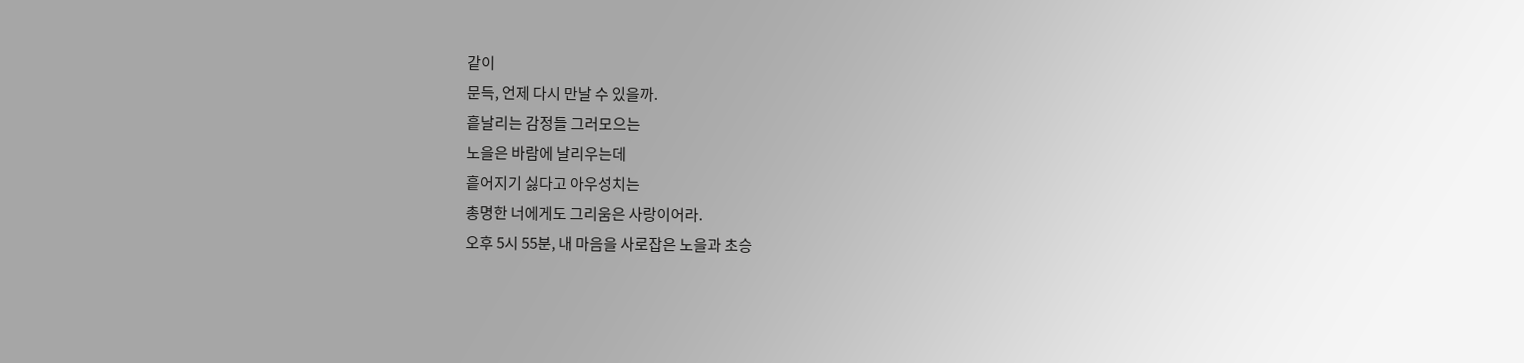같이
문득, 언제 다시 만날 수 있을까.
흩날리는 감정들 그러모으는
노을은 바람에 날리우는데
흩어지기 싫다고 아우성치는
총명한 너에게도 그리움은 사랑이어라.
오후 5시 55분, 내 마음을 사로잡은 노을과 초승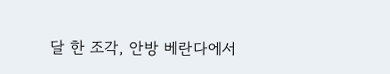달 한 조각, 안방 베란다에서